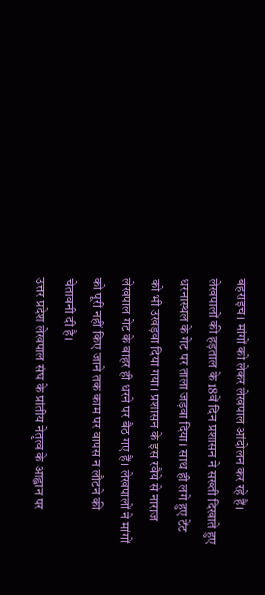बहराइच। मांगों को लेकर लेखपाल आंदोलन कर रहे हैं। लेखपालों की हड़ताल के 18वें दिन प्रशासन ने सख्ती दिखाते हुए धरनास्थल के गेट पर ताला जड़वा दिया। साथ ही लगे हुए टेंट को भी उखड़वा दिया गया। प्रशासन के इस रवैये से नाराज लेखपाल गेट के बाहर ही धरने पर बैठ गए हैं। लेखपालों ने मांगों को पूरी नहीं किए जाने तक काम पर वापस न लौटने की चेतावनी दी है।
उत्तर प्रदेश लेखपाल संघ के प्रांतीय नेतृत्व के आह्वान पर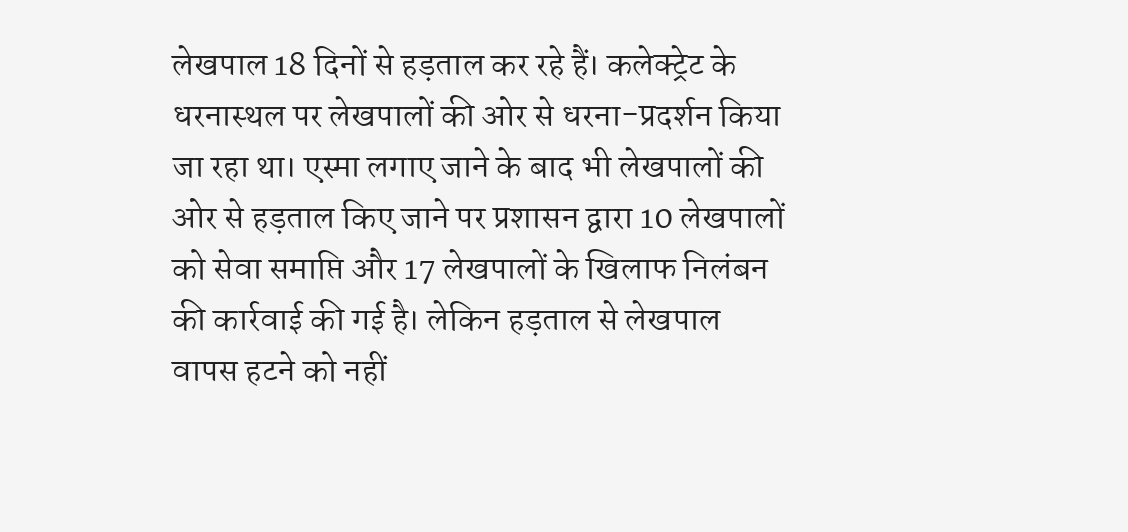लेखपाल 18 दिनों से हड़ताल कर रहे हैं। कलेक्ट्रेट के धरनास्थल पर लेखपालों की ओर से धरना-प्रदर्शन किया जा रहा था। एस्मा लगाए जाने के बाद भी लेखपालों की ओर से हड़ताल किए जाने पर प्रशासन द्वारा 10 लेखपालों को सेवा समाप्ति और 17 लेखपालों के खिलाफ निलंबन की कार्रवाई की गई है। लेकिन हड़ताल से लेखपाल वापस हटने को नहीं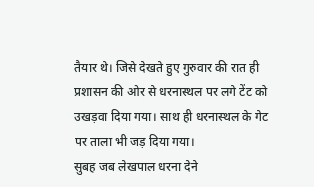तैयार थे। जिसे देखते हुए गुरुवार की रात ही प्रशासन की ओर से धरनास्थल पर लगे टेंट को उखड़वा दिया गया। साथ ही धरनास्थल के गेट पर ताला भी जड़ दिया गया।
सुबह जब लेखपाल धरना देने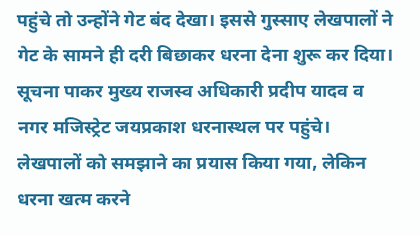पहुंचे तो उन्होंने गेट बंद देखा। इससे गुस्साए लेखपालों ने गेट के सामने ही दरी बिछाकर धरना देना शुरू कर दिया। सूचना पाकर मुख्य राजस्व अधिकारी प्रदीप यादव व नगर मजिस्ट्रेट जयप्रकाश धरनास्थल पर पहुंचे। लेखपालों को समझाने का प्रयास किया गया, लेकिन धरना खत्म करने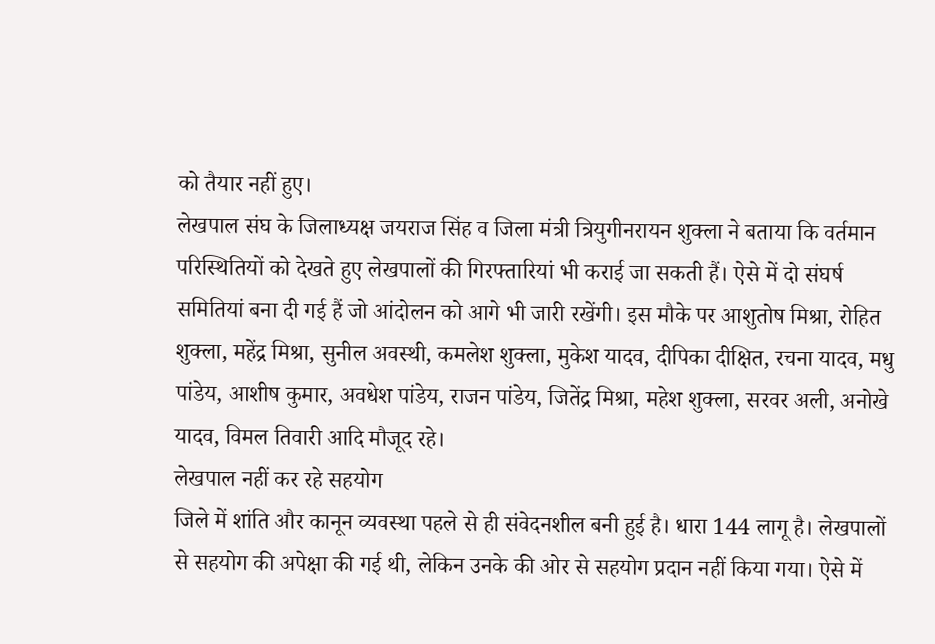को तैयार नहीं हुए।
लेखपाल संघ के जिलाध्यक्ष जयराज सिंह व जिला मंत्री त्रियुगीनरायन शुक्ला ने बताया कि वर्तमान परिस्थितियों को देखते हुए लेखपालों की गिरफ्तारियां भी कराई जा सकती हैं। ऐसे में दो संघर्ष समितियां बना दी गई हैं जो आंदोलन को आगे भी जारी रखेंगी। इस मौके पर आशुतोष मिश्रा, रोहित शुक्ला, महेंद्र मिश्रा, सुनील अवस्थी, कमलेश शुक्ला, मुकेश यादव, दीपिका दीक्षित, रचना यादव, मधु पांडेय, आशीष कुमार, अवधेश पांडेय, राजन पांडेय, जितेंद्र मिश्रा, महेश शुक्ला, सरवर अली, अनोखे यादव, विमल तिवारी आदि मौजूद रहे।
लेखपाल नहीं कर रहे सहयोग
जिले में शांति और कानून व्यवस्था पहले से ही संवेदनशील बनी हुई है। धारा 144 लागू है। लेखपालों से सहयोग की अपेक्षा की गई थी, लेकिन उनके की ओर से सहयोग प्रदान नहीं किया गया। ऐसे में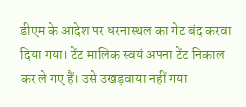डीएम के आदेश पर धरनास्थल का गेट बंद करवा दिया गया। टेंट मालिक स्वयं अपना टेंट निकाल कर ले गए हैं। उसे उखड़वाया नहीं गया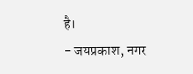है।
- जयप्रकाश, नगर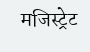मजिस्ट्रेट